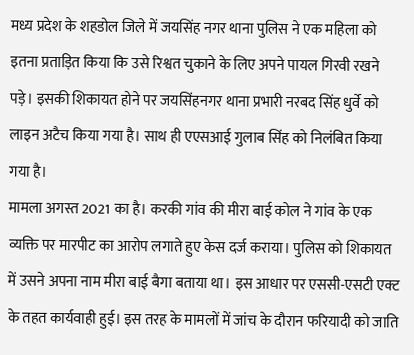मध्य प्रदेश के शहडोल जिले में जयसिंह नगर थाना पुलिस ने एक महिला को इतना प्रताड़ित किया कि उसे रिश्वत चुकाने के लिए अपने पायल गिरवी रखने पड़े। इसकी शिकायत होने पर जयसिंहनगर थाना प्रभारी नरबद सिंह धुर्वे को लाइन अटैच किया गया है। साथ ही एएसआई गुलाब सिंह को निलंबित किया गया है।
मामला अगस्त 2021 का है। करकी गांव की मीरा बाई कोल ने गांव के एक व्यक्ति पर मारपीट का आरोप लगाते हुए केस दर्ज कराया। पुलिस को शिकायत में उसने अपना नाम मीरा बाई बैगा बताया था। इस आधार पर एससी-एसटी एक्ट के तहत कार्यवाही हुई। इस तरह के मामलों में जांच के दौरान फरियादी को जाति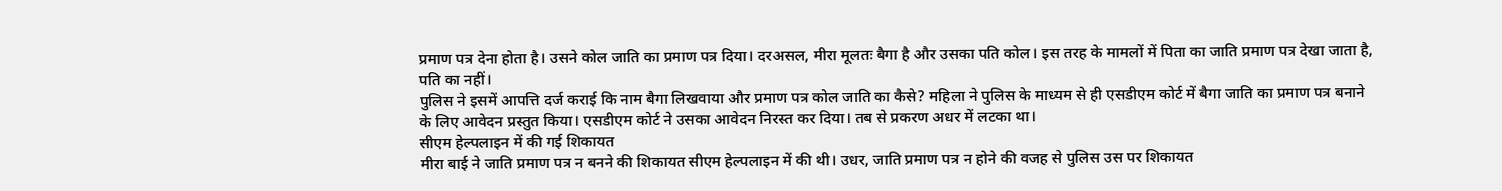प्रमाण पत्र देना होता है। उसने कोल जाति का प्रमाण पत्र दिया। दरअसल, मीरा मूलतः बैगा है और उसका पति कोल। इस तरह के मामलों में पिता का जाति प्रमाण पत्र देखा जाता है, पति का नहीं।
पुलिस ने इसमें आपत्ति दर्ज कराई कि नाम बैगा लिखवाया और प्रमाण पत्र कोल जाति का कैसे? महिला ने पुलिस के माध्यम से ही एसडीएम कोर्ट में बैगा जाति का प्रमाण पत्र बनाने के लिए आवेदन प्रस्तुत किया। एसडीएम कोर्ट ने उसका आवेदन निरस्त कर दिया। तब से प्रकरण अधर में लटका था।
सीएम हेल्पलाइन में की गई शिकायत
मीरा बाई ने जाति प्रमाण पत्र न बनने की शिकायत सीएम हेल्पलाइन में की थी। उधर, जाति प्रमाण पत्र न होने की वजह से पुलिस उस पर शिकायत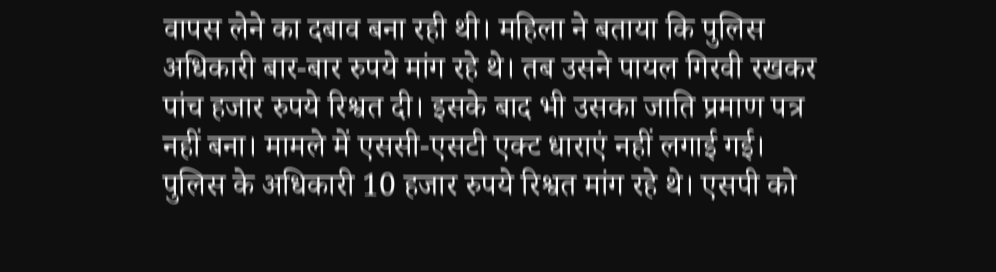वापस लेने का दबाव बना रही थी। महिला ने बताया कि पुलिस अधिकारी बार-बार रुपये मांग रहे थे। तब उसने पायल गिरवी रखकर पांच हजार रुपये रिश्वत दी। इसके बाद भी उसका जाति प्रमाण पत्र नहीं बना। मामले में एससी-एसटी एक्ट धाराएं नहीं लगाई गई। पुलिस के अधिकारी 10 हजार रुपये रिश्वत मांग रहे थे। एसपी को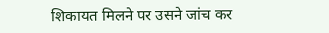शिकायत मिलने पर उसने जांच कर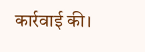कार्रवाई की।